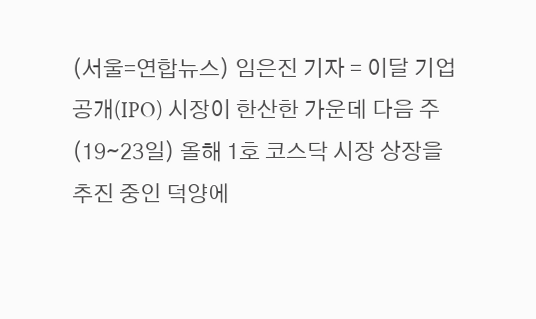(서울=연합뉴스) 임은진 기자 = 이달 기업공개(IPO) 시장이 한산한 가운데 다음 주(19∼23일) 올해 1호 코스닥 시장 상장을 추진 중인 덕양에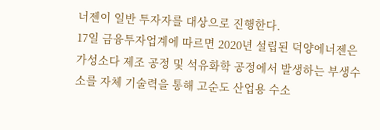너젠이 일반 투자자를 대상으로 진행한다.
17일 금융투자업계에 따르면 2020년 설립된 덕양에너젠은 가성소다 제조 공정 및 석유화학 공정에서 발생하는 부생수소를 자체 기술력을 통해 고순도 산업용 수소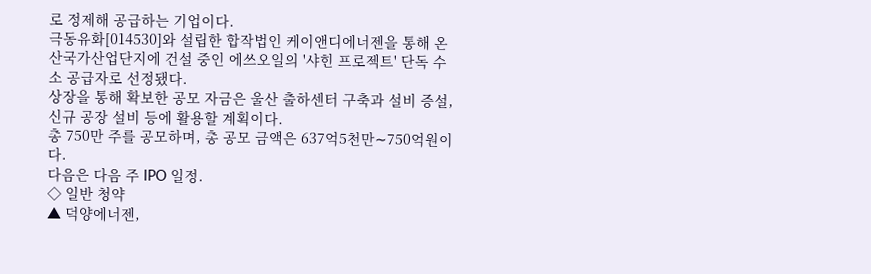로 정제해 공급하는 기업이다.
극동유화[014530]와 설립한 합작법인 케이앤디에너젠을 통해 온산국가산업단지에 건설 중인 에쓰오일의 '샤힌 프로젝트' 단독 수소 공급자로 선정됐다.
상장을 통해 확보한 공모 자금은 울산 출하센터 구축과 설비 증설, 신규 공장 설비 등에 활용할 계획이다.
총 750만 주를 공모하며, 총 공모 금액은 637억5천만∼750억원이다.
다음은 다음 주 IPO 일정.
◇ 일반 청약
▲ 덕양에너젠,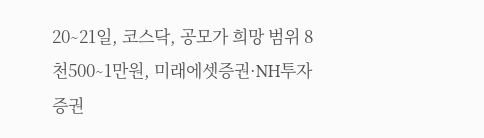20∼21일, 코스닥, 공모가 희망 범위 8천500∼1만원, 미래에셋증권·NH투자증권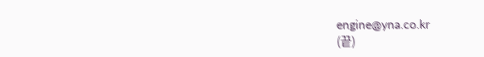engine@yna.co.kr
(끝)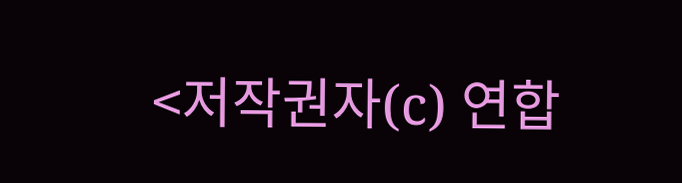<저작권자(c) 연합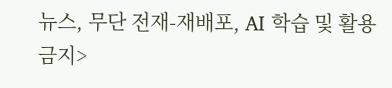뉴스, 무단 전재-재배포, AI 학습 및 활용 금지>